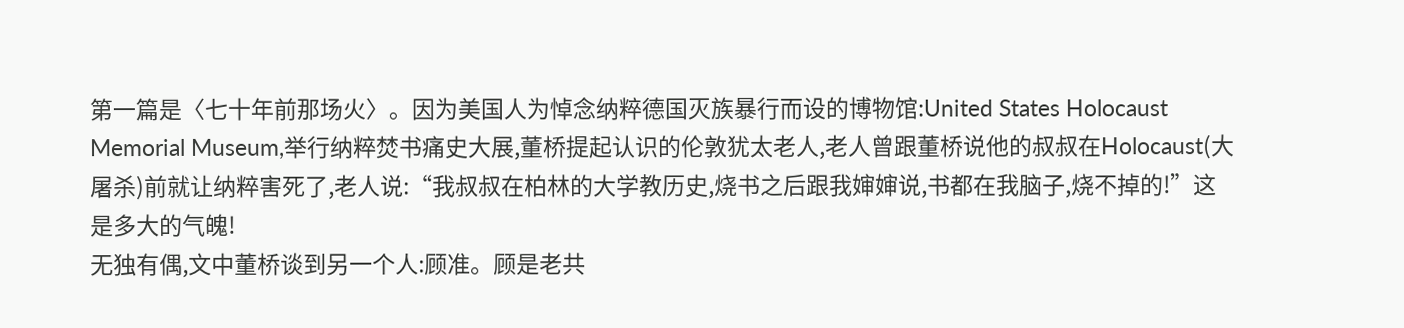第一篇是〈七十年前那场火〉。因为美国人为悼念纳粹德国灭族暴行而设的博物馆:United States Holocaust Memorial Museum,举行纳粹焚书痛史大展,董桥提起认识的伦敦犹太老人,老人曾跟董桥说他的叔叔在Holocaust(大屠杀)前就让纳粹害死了,老人说:“我叔叔在柏林的大学教历史,烧书之后跟我婶婶说,书都在我脑子,烧不掉的!”这是多大的气魄!
无独有偶,文中董桥谈到另一个人:顾准。顾是老共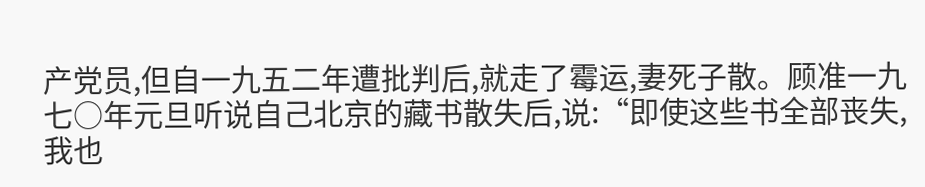产党员,但自一九五二年遭批判后,就走了霉运,妻死子散。顾准一九七○年元旦听说自己北京的藏书散失后,说:“即使这些书全部丧失,我也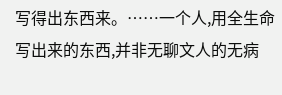写得出东西来。……一个人,用全生命写出来的东西,并非无聊文人的无病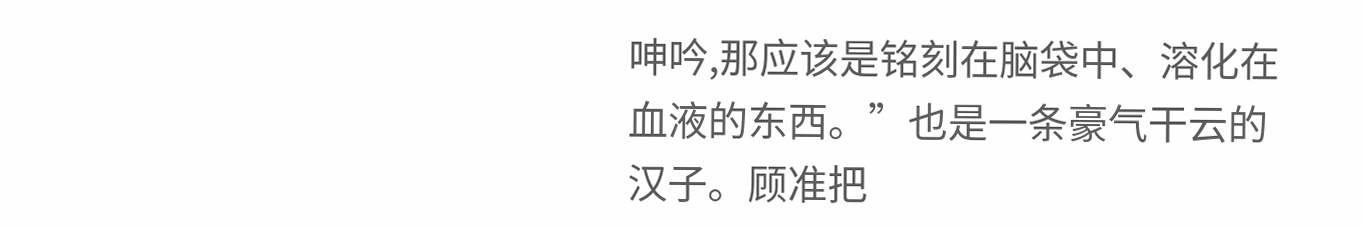呻吟,那应该是铭刻在脑袋中、溶化在血液的东西。”也是一条豪气干云的汉子。顾准把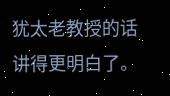犹太老教授的话讲得更明白了。